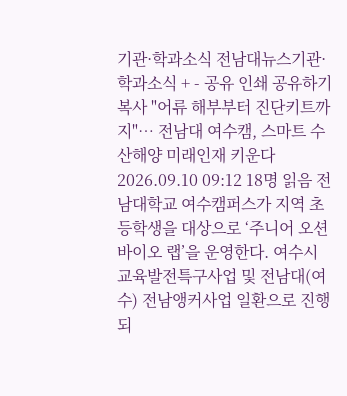기관·학과소식 전남대뉴스기관·학과소식 + - 공유 인쇄 공유하기 복사 "어류 해부부터 진단키트까지"… 전남대 여수캠, 스마트 수산해양 미래인재 키운다 2026.09.10 09:12 18명 읽음 전남대학교 여수캠퍼스가 지역 초등학생을 대상으로 ‘주니어 오션 바이오 랩’을 운영한다. 여수시 교육발전특구사업 및 전남대(여수) 전남앵커사업 일환으로 진행되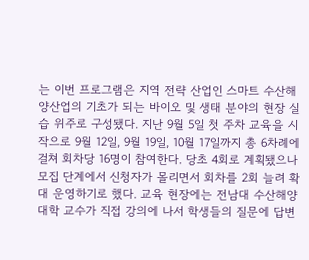는 이번 프로그램은 지역 전략 산업인 스마트 수산해양산업의 기초가 되는 바이오 및 생태 분야의 현장 실습 위주로 구성됐다. 지난 9월 5일 첫 주차 교육을 시작으로 9월 12일, 9월 19일, 10월 17일까지 총 6차례에 걸쳐 회차당 16명이 참여한다. 당초 4회로 계획됐으나 모집 단계에서 신청자가 몰리면서 회차를 2회 늘려 확대 운영하기로 했다. 교육 현장에는 전남대 수산해양대학 교수가 직접 강의에 나서 학생들의 질문에 답변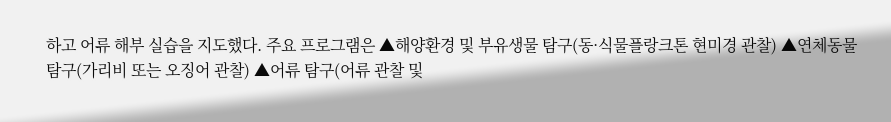하고 어류 해부 실습을 지도했다. 주요 프로그램은 ▲해양환경 및 부유생물 탐구(동·식물플랑크톤 현미경 관찰) ▲연체동물 탐구(가리비 또는 오징어 관찰) ▲어류 탐구(어류 관찰 및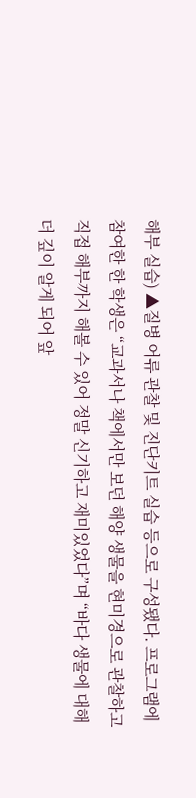해부 실습) ▲질병 어류 관찰 및 진단키트 실습 등으로 구성됐다. 프로그램에 참여한 한 학생은 “교과서나 책에서만 보던 해양 생물을 현미경으로 관찰하고 직접 해부까지 해볼 수 있어 정말 신기하고 재미있었다”며 “바다 생물에 대해 더 깊이 알게 되어 앞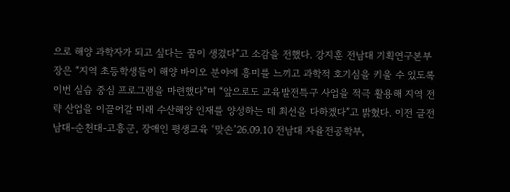으로 해양 과학자가 되고 싶다는 꿈이 생겼다”고 소감을 전했다. 강지훈 전남대 기획연구본부장은 “지역 초등학생들이 해양 바이오 분야에 흥미를 느끼고 과학적 호기심을 키울 수 있도록 이번 실습 중심 프로그램을 마련했다”며 “앞으로도 교육발전특구 사업을 적극 활용해 지역 전략 산업을 이끌어갈 미래 수산해양 인재를 양성하는 데 최선을 다하겠다”고 밝혔다. 이전 글전남대-순천대-고흥군, 장애인 평생교육 ‘맞손’26.09.10 전남대 자율전공학부,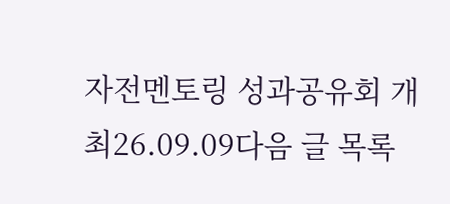자전멘토링 성과공유회 개최26.09.09다음 글 목록